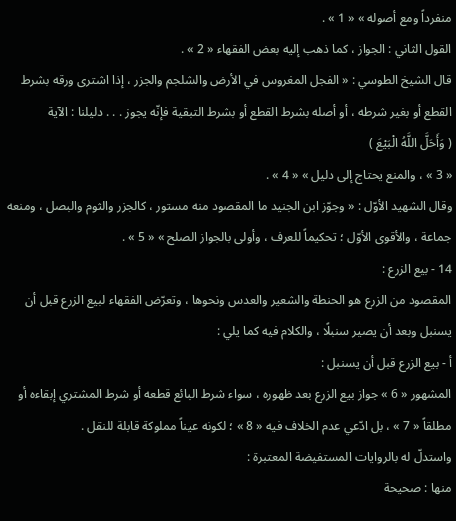منفرداً ومع أصوله » « 1 » .
القول الثاني : الجواز ، كما ذهب إليه بعض الفقهاء « 2 » .
قال الشيخ الطوسي : « الفجل المغروس في الأرض والشلجم والجزر ، إذا اشترى ورقه بشرط القطع أو بغير شرطه ، أو أصله بشرط القطع أو بشرط التبقية فإنّه يجوز . . . دليلنا : الآية
( وَأَحَلَّ اللَّهُ الْبَيْعَ )
« 3 » ، والمنع يحتاج إلى دليل » « 4 » .
وقال الشهيد الأوّل : « وجوّز ابن الجنيد ما المقصود منه مستور ، كالجزر والثوم والبصل ، ومنعه جماعة ، والأقوى الأوّل ؛ تحكيماً للعرف ، وأولى بالجواز الصلح » « 5 » .
14 - بيع الزرع :
المقصود من الزرع هو الحنطة والشعير والعدس ونحوها ، وتعرّض الفقهاء لبيع الزرع قبل أن يسنبل وبعد أن يصير سنبلًا ، والكلام فيه كما يلي :
أ - بيع الزرع قبل أن يسنبل :
المشهور « 6 » جواز بيع الزرع بعد ظهوره ، سواء شرط البائع قطعه أو شرط المشتري إبقاءه أو مطلقاً « 7 » ، بل ادّعي عدم الخلاف فيه « 8 » ؛ لكونه عيناً مملوكة قابلة للنقل .
واستدلّ له بالروايات المستفيضة المعتبرة :
منها : صحيحة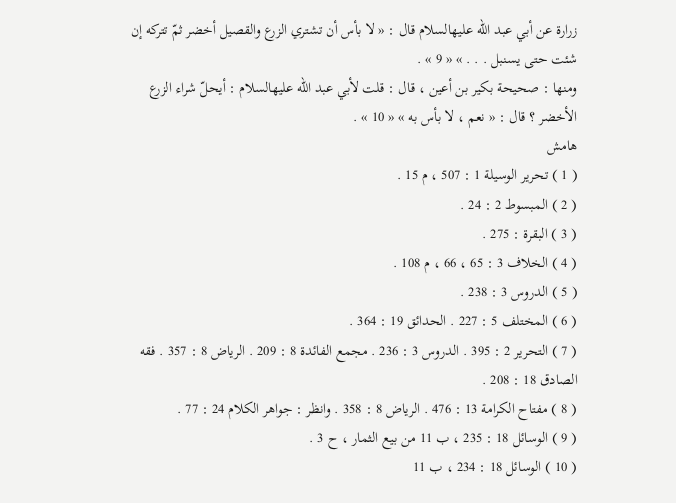زرارة عن أبي عبد اللّه عليهالسلام قال : « لا بأس أن تشتري الزرع والقصيل أخضر ثمّ تتركه إن شئت حتى يسنبل . . . » « 9 » .
ومنها : صحيحة بكير بن أعين ، قال : قلت لأبي عبد اللّه عليهالسلام : أيحلّ شراء الزرع الأخضر ؟ قال : « نعم ، لا بأس به » « 10 » .
هامش
( 1 ) تحرير الوسيلة 1 : 507 ، م 15 .
( 2 ) المبسوط 2 : 24 .
( 3 ) البقرة : 275 .
( 4 ) الخلاف 3 : 65 ، 66 ، م 108 .
( 5 ) الدروس 3 : 238 .
( 6 ) المختلف 5 : 227 . الحدائق 19 : 364 .
( 7 ) التحرير 2 : 395 . الدروس 3 : 236 . مجمع الفائدة 8 : 209 . الرياض 8 : 357 . فقه الصادق 18 : 208 .
( 8 ) مفتاح الكرامة 13 : 476 . الرياض 8 : 358 . وانظر : جواهر الكلام 24 : 77 .
( 9 ) الوسائل 18 : 235 ، ب 11 من بيع الثمار ، ح 3 .
( 10 ) الوسائل 18 : 234 ، ب 11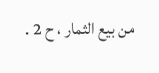من بيع الثمار ، ح 2 .